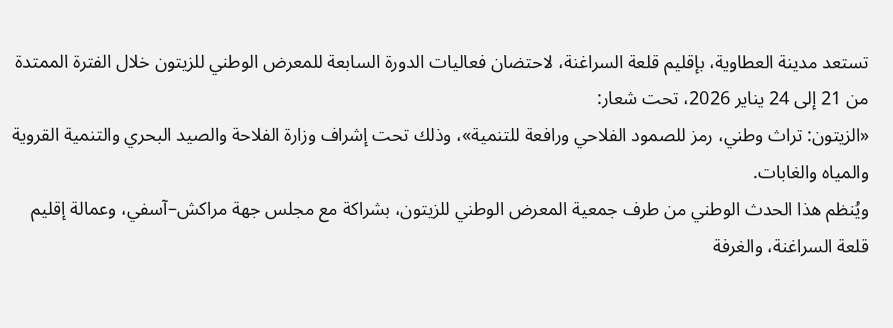تستعد مدينة العطاوية، بإقليم قلعة السراغنة، لاحتضان فعاليات الدورة السابعة للمعرض الوطني للزيتون خلال الفترة الممتدة من 21 إلى 24 يناير 2026، تحت شعار:
«الزيتون: تراث وطني، رمز للصمود الفلاحي ورافعة للتنمية»، وذلك تحت إشراف وزارة الفلاحة والصيد البحري والتنمية القروية والمياه والغابات.
ويُنظم هذا الحدث الوطني من طرف جمعية المعرض الوطني للزيتون، بشراكة مع مجلس جهة مراكش–آسفي، وعمالة إقليم قلعة السراغنة، والغرفة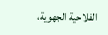الفلاحية الجهوية،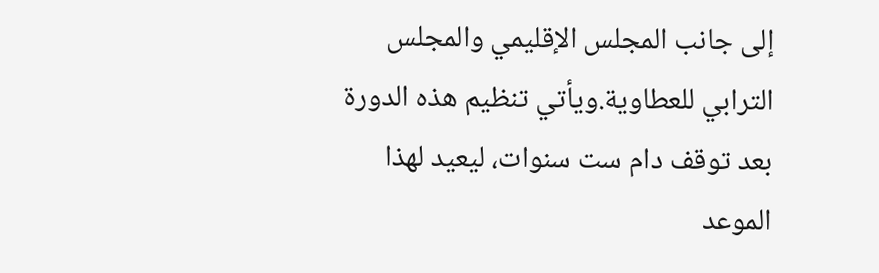إلى جانب المجلس الإقليمي والمجلس الترابي للعطاوية.ويأتي تنظيم هذه الدورة بعد توقف دام ست سنوات، ليعيد لهذا الموعد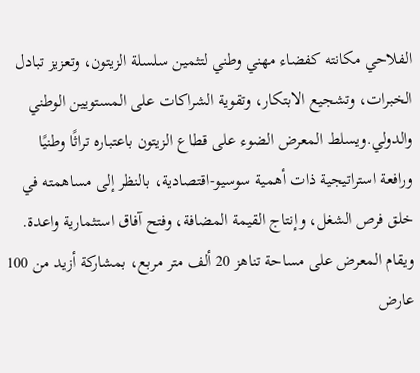الفلاحي مكانته كفضاء مهني وطني لتثمين سلسلة الزيتون، وتعزيز تبادل الخبرات، وتشجيع الابتكار، وتقوية الشراكات على المستويين الوطني والدولي.ويسلط المعرض الضوء على قطاع الزيتون باعتباره تراثًا وطنيًا ورافعة استراتيجية ذات أهمية سوسيو-اقتصادية، بالنظر إلى مساهمته في خلق فرص الشغل، وإنتاج القيمة المضافة، وفتح آفاق استثمارية واعدة.
ويقام المعرض على مساحة تناهز 20 ألف متر مربع، بمشاركة أزيد من 100 عارض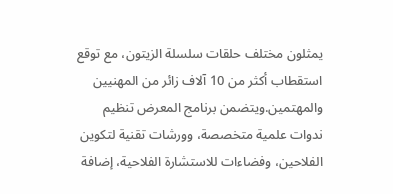يمثلون مختلف حلقات سلسلة الزيتون، مع توقع استقطاب أكثر من 10 آلاف زائر من المهنيين والمهتمين.ويتضمن برنامج المعرض تنظيم ندوات علمية متخصصة، وورشات تقنية لتكوين الفلاحين، وفضاءات للاستشارة الفلاحية، إضافة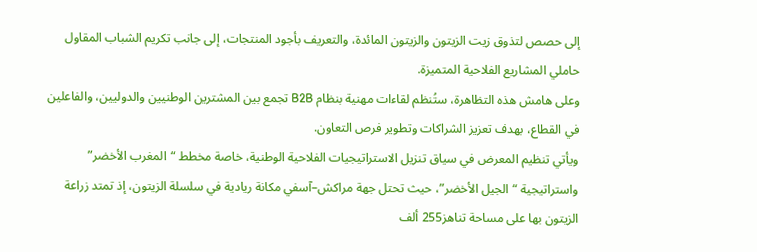إلى حصص لتذوق زيت الزيتون والزيتون المائدة، والتعريف بأجود المنتجات، إلى جانب تكريم الشباب المقاول حاملي المشاريع الفلاحية المتميزة.
وعلى هامش هذه التظاهرة، ستُنظم لقاءات مهنية بنظام B2B تجمع بين المشترين الوطنيين والدوليين، والفاعلين في القطاع، بهدف تعزيز الشراكات وتطوير فرص التعاون.
ويأتي تنظيم المعرض في سياق تنزيل الاستراتيجيات الفلاحية الوطنية، خاصة مخطط “المغرب الأخضر” واستراتيجية “الجيل الأخضر”، حيث تحتل جهة مراكش–آسفي مكانة ريادية في سلسلة الزيتون، إذ تمتد زراعة الزيتون بها على مساحة تناهز255 ألف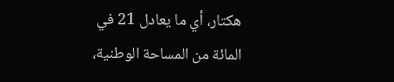هكتار، أي ما يعادل 21 في المائة من المساحة الوطنية،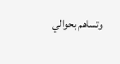وتساهم بحوالي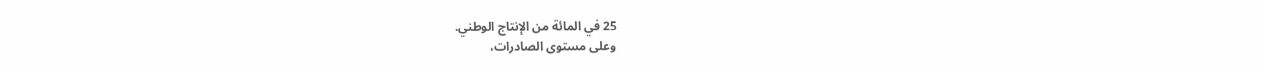25 في المائة من الإنتاج الوطني.
وعلى مستوى الصادرات،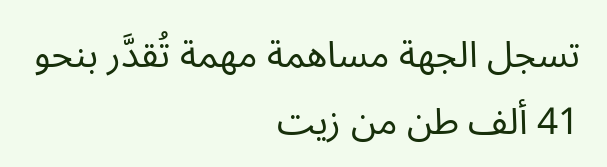تسجل الجهة مساهمة مهمة تُقدَّر بنحو 41 ألف طن من زيت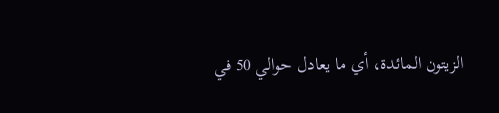الزيتون المائدة، أي ما يعادل حوالي 50 في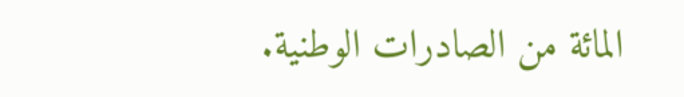المائة من الصادرات الوطنية.